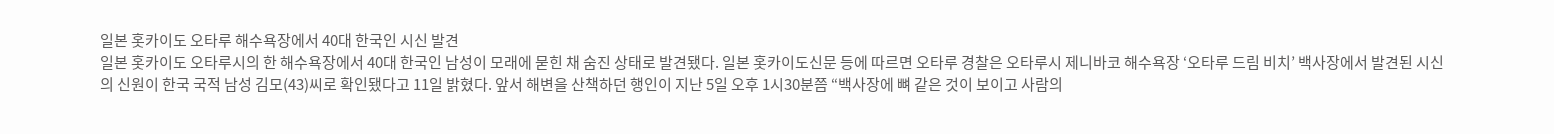일본 홋카이도 오타루 해수욕장에서 40대 한국인 시신 발견
일본 홋카이도 오타루시의 한 해수욕장에서 40대 한국인 남성이 모래에 묻힌 채 숨진 상태로 발견됐다. 일본 홋카이도신문 등에 따르면 오타루 경찰은 오타루시 제니바코 해수욕장 ‘오타루 드림 비치’ 백사장에서 발견된 시신의 신원이 한국 국적 남성 김모(43)씨로 확인됐다고 11일 밝혔다. 앞서 해변을 산책하던 행인이 지난 5일 오후 1시30분쯤 “백사장에 뼈 같은 것이 보이고 사람의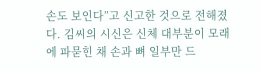손도 보인다”고 신고한 것으로 전해졌다. 김씨의 시신은 신체 대부분이 모래에 파묻힌 채 손과 뼈 일부만 드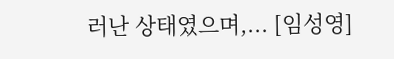러난 상태였으며,... [임성영]